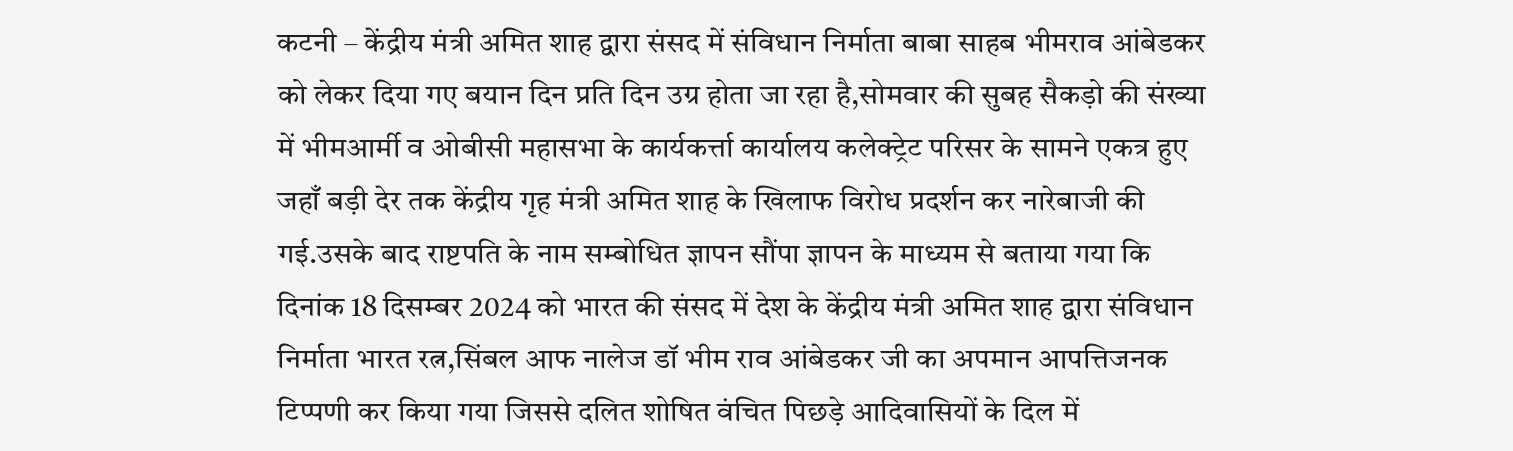कटनी – केंद्रीय मंत्री अमित शाह द्वारा संसद में संविधान निर्माता बाबा साहब भीमराव आंबेडकर को लेकर दिया गए बयान दिन प्रति दिन उग्र होता जा रहा है,सोमवार की सुबह सैकड़ो की संख्या में भीमआर्मी व ओबीसी महासभा के कार्यकर्त्ता कार्यालय कलेक्ट्रेट परिसर के सामने एकत्र हुए जहाँ बड़ी देर तक केंद्रीय गृह मंत्री अमित शाह के खिलाफ विरोध प्रदर्शन कर नारेबाजी की गई.उसके बाद राष्टपति के नाम सम्बोधित ज्ञापन सौंपा ज्ञापन के माध्यम से बताया गया कि दिनांक 18 दिसम्बर 2024 को भारत की संसद में देश के केंद्रीय मंत्री अमित शाह द्वारा संविधान निर्माता भारत रत्न,सिंबल आफ नालेज डॉ भीम राव आंबेडकर जी का अपमान आपत्तिजनक टिप्पणी कर किया गया जिससे दलित शोषित वंचित पिछड़े आदिवासियों के दिल में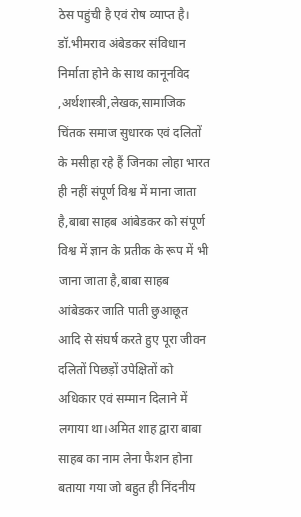ठेस पहुंची है एवं रोष व्याप्त है। डॉ.भीमराव अंबेडकर संविधान निर्माता होने के साथ कानूनविद ,अर्थशास्त्री,लेखक,सामाजिक चिंतक समाज सुधारक एवं दलितों के मसीहा रहे हैं जिनका लोहा भारत ही नहीं संपूर्ण विश्व में माना जाता है,बाबा साहब आंबेडकर को संपूर्ण विश्व में ज्ञान के प्रतीक के रूप में भी जाना जाता है,बाबा साहब आंबेडकर जाति पाती छुआछूत आदि से संघर्ष करते हुए पूरा जीवन दलितों पिछड़ों उपेक्षितों को अधिकार एवं सम्मान दिलाने में लगाया था।अमित शाह द्वारा बाबा साहब का नाम लेना फैशन होना बताया गया जो बहुत ही निंदनीय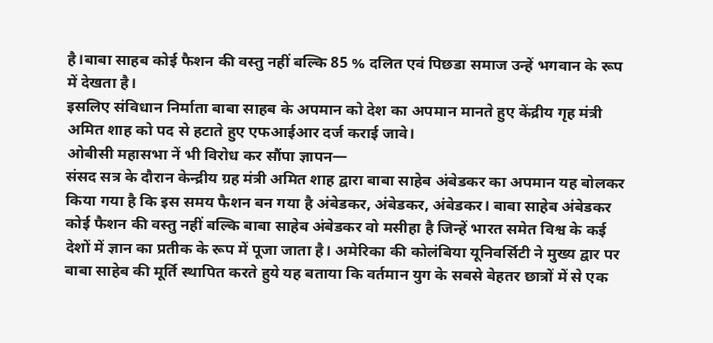है।बाबा साहब कोई फैशन की वस्तु नहीं बल्कि 85 % दलित एवं पिछडा समाज उन्हें भगवान के रूप में देखता है।
इसलिए संविधान निर्माता बाबा साहब के अपमान को देश का अपमान मानते हुए केंद्रीय गृह मंत्री अमित शाह को पद से हटाते हुए एफआईआर दर्ज कराई जावे।
ओबीसी महासभा नें भी विरोध कर सौंपा ज्ञापन—
संसद सत्र के दौरान केन्द्रीय ग्रह मंत्री अमित शाह द्वारा बाबा साहेब अंबेडकर का अपमान यह बोलकर किया गया है कि इस समय फैशन बन गया है अंबेडकर, अंबेडकर, अंबेडकर। बाबा साहेब अंबेडकर कोई फैशन की वस्तु नहीं बल्कि बाबा साहेब अंबेडकर वो मसीहा है जिन्हें भारत समेत विश्व के कई देशों में ज्ञान का प्रतीक के रूप में पूजा जाता है। अमेरिका की कोलंबिया यूनिवर्सिटी ने मुख्य द्वार पर बाबा साहेब की मूर्ति स्थापित करते हुये यह बताया कि वर्तमान युग के सबसे बेहतर छात्रों में से एक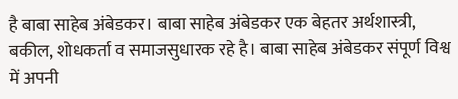है बाबा साहेब अंबेडकर। बाबा साहेब अंबेडकर एक बेहतर अर्थशास्त्री, बकील, शोधकर्ता व समाजसुधारक रहे है। बाबा साहेब अंबेडकर संपूर्ण विश्व में अपनी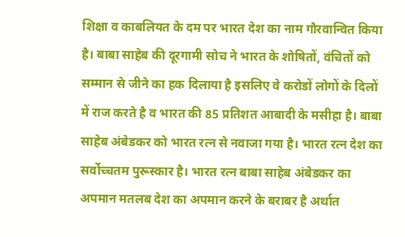शिक्षा व काबलियत के दम पर भारत देश का नाम गौरवान्वित किया है। बाबा साहेब की दूरगामी सोच ने भारत के शोषितों, वंचितों को सम्मान से जीने का हक दिलाया है इसलिए वे करोडों लोगों के दिलों में राज करते है व भारत की 85 प्रतिशत आबादी के मसीहा है। बाबा साहेब अंबेडकर को भारत रत्न से नवाजा गया है। भारत रत्न देश का सर्वोच्चतम पुरूस्कार है। भारत रत्न बाबा साहेब अंबेडकर का अपमान मतलब देश का अपमान करने के बराबर है अर्थात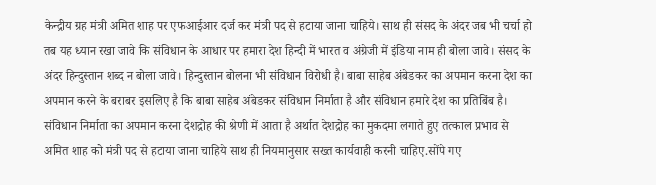केन्द्रीय ग्रह मंत्री अमित शाह पर एफआईआर दर्ज कर मंत्री पद से हटाया जाना चाहिये। साथ ही संसद के अंदर जब भी चर्चा हो तब यह ध्यान रखा जावे कि संविधान के आधार पर हमारा देश हिन्दी में भारत व अंग्रेजी में इंडिया नाम ही बोला जावे। संसद के अंदर हिन्दुस्तान शब्द न बोला जावे। हिन्दुस्तान बोलना भी संविधान विरोधी है। बाबा साहेब अंबेडकर का अपमान करना देश का अपमान करने के बराबर इसलिए है कि बाबा साहेब अंबेडकर संविधान निर्माता है और संविधान हमारे देश का प्रतिबिंब है। संविधान निर्माता का अपमान करना देशद्रोह की श्रेणी में आता है अर्थात देशद्रोह का मुकदमा लगाते हुए तत्काल प्रभाव से अमित शाह को मंत्री पद से हटाया जाना चाहिये साथ ही नियमानुसार सख्त कार्यवाही करनी चाहिए.सोंपे गए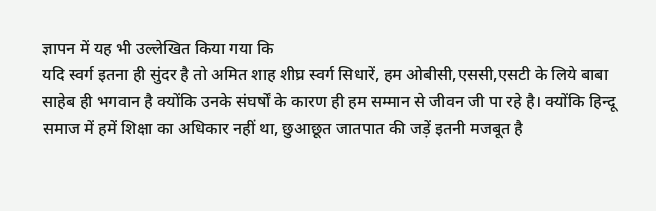ज्ञापन में यह भी उल्लेखित किया गया कि
यदि स्वर्ग इतना ही सुंदर है तो अमित शाह शीघ्र स्वर्ग सिधारें, हम ओबीसी,एससी,एसटी के लिये बाबा साहेब ही भगवान है क्योंकि उनके संघर्षों के कारण ही हम सम्मान से जीवन जी पा रहे है। क्योंकि हिन्दू समाज में हमें शिक्षा का अधिकार नहीं था, छुआछूत जातपात की जड़ें इतनी मजबूत है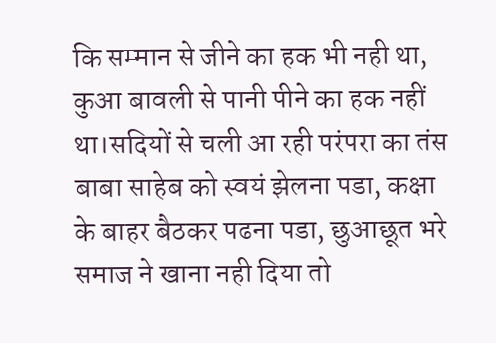कि सम्मान से जीने का हक भी नही था, कुआ बावली से पानी पीने का हक नहीं था।सदियों से चली आ रही परंपरा का तंस बाबा साहेब को स्वयं झेलना पडा, कक्षा के बाहर बैठकर पढना पडा, छुआछूत भरे समाज ने खाना नही दिया तो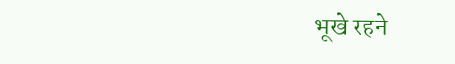भूखे रहने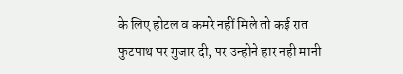के लिए होटल व कमरे नहीं मिले तो कई रात फुटपाथ पर गुजार दी, पर उन्होने हार नही मानी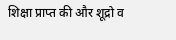शिक्षा प्राप्त की और शूद्रो व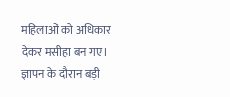महिलाओं को अधिकार देकर मसीहा बन गए।
ज्ञापन के दौरान बड़ी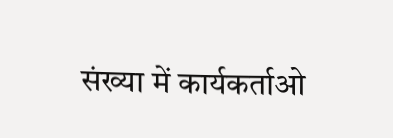संख्या में कार्यकर्ताओ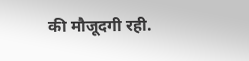की मौजूदगी रही.